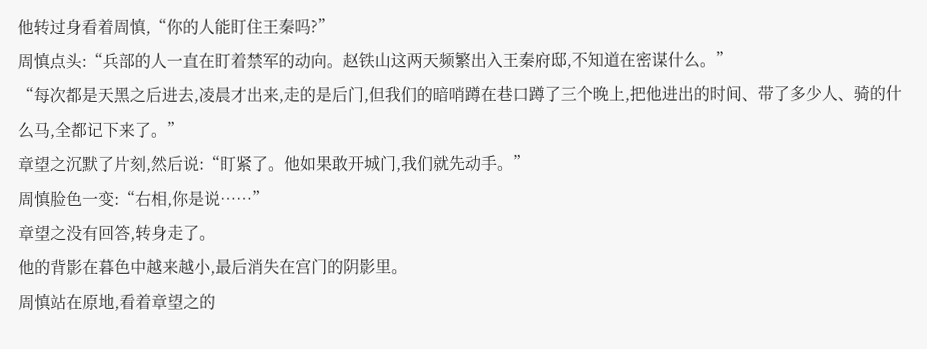他转过身看着周慎,“你的人能盯住王秦吗?”
周慎点头:“兵部的人一直在盯着禁军的动向。赵铁山这两天频繁出入王秦府邸,不知道在密谋什么。”
“每次都是天黑之后进去,凌晨才出来,走的是后门,但我们的暗哨蹲在巷口蹲了三个晚上,把他进出的时间、带了多少人、骑的什么马,全都记下来了。”
章望之沉默了片刻,然后说:“盯紧了。他如果敢开城门,我们就先动手。”
周慎脸色一变:“右相,你是说……”
章望之没有回答,转身走了。
他的背影在暮色中越来越小,最后消失在宫门的阴影里。
周慎站在原地,看着章望之的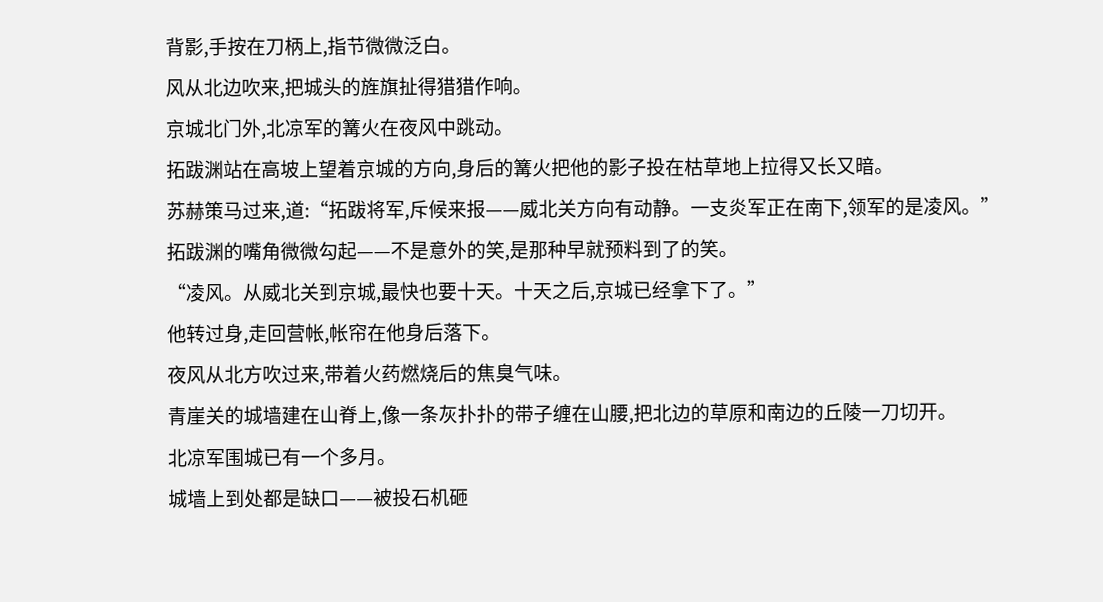背影,手按在刀柄上,指节微微泛白。
风从北边吹来,把城头的旌旗扯得猎猎作响。
京城北门外,北凉军的篝火在夜风中跳动。
拓跋渊站在高坡上望着京城的方向,身后的篝火把他的影子投在枯草地上拉得又长又暗。
苏赫策马过来,道:“拓跋将军,斥候来报——威北关方向有动静。一支炎军正在南下,领军的是凌风。”
拓跋渊的嘴角微微勾起——不是意外的笑,是那种早就预料到了的笑。
“凌风。从威北关到京城,最快也要十天。十天之后,京城已经拿下了。”
他转过身,走回营帐,帐帘在他身后落下。
夜风从北方吹过来,带着火药燃烧后的焦臭气味。
青崖关的城墙建在山脊上,像一条灰扑扑的带子缠在山腰,把北边的草原和南边的丘陵一刀切开。
北凉军围城已有一个多月。
城墙上到处都是缺口——被投石机砸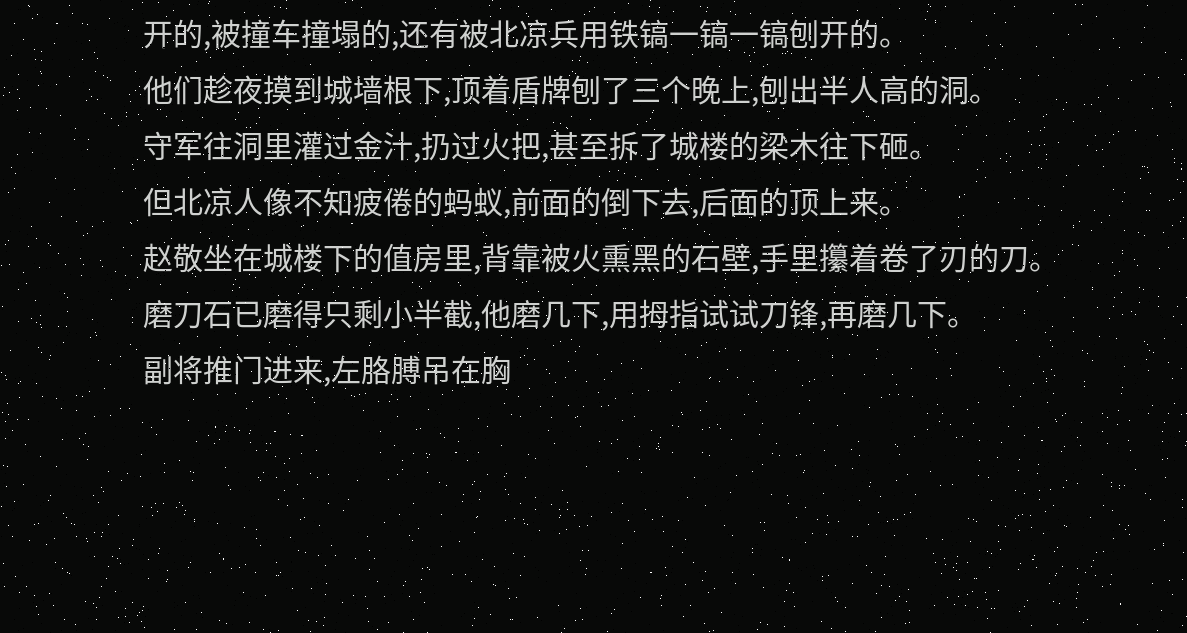开的,被撞车撞塌的,还有被北凉兵用铁镐一镐一镐刨开的。
他们趁夜摸到城墙根下,顶着盾牌刨了三个晚上,刨出半人高的洞。
守军往洞里灌过金汁,扔过火把,甚至拆了城楼的梁木往下砸。
但北凉人像不知疲倦的蚂蚁,前面的倒下去,后面的顶上来。
赵敬坐在城楼下的值房里,背靠被火熏黑的石壁,手里攥着卷了刃的刀。
磨刀石已磨得只剩小半截,他磨几下,用拇指试试刀锋,再磨几下。
副将推门进来,左胳膊吊在胸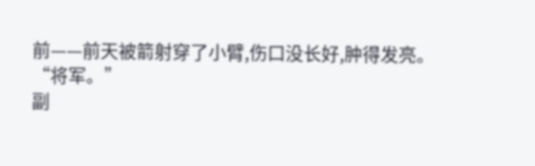前——前天被箭射穿了小臂,伤口没长好,肿得发亮。
“将军。”
副